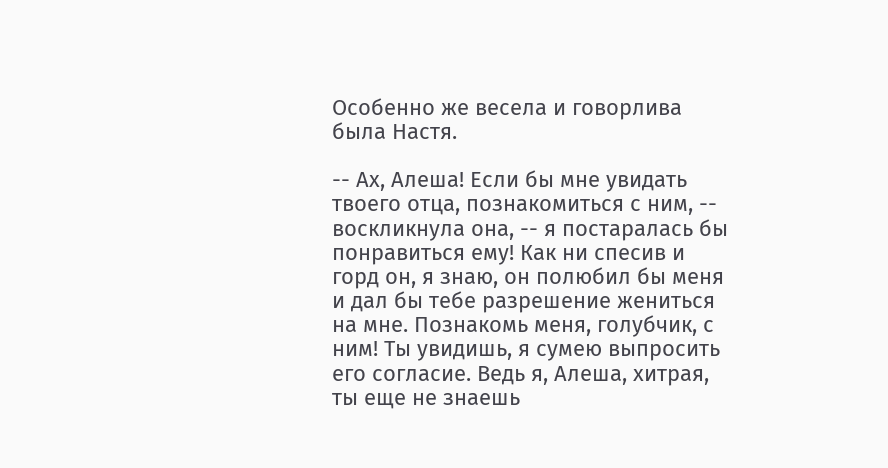Особенно же весела и говорлива была Настя.

-- Ах, Алеша! Если бы мне увидать твоего отца, познакомиться с ним, -- воскликнула она, -- я постаралась бы понравиться ему! Как ни спесив и горд он, я знаю, он полюбил бы меня и дал бы тебе разрешение жениться на мне. Познакомь меня, голубчик, с ним! Ты увидишь, я сумею выпросить его согласие. Ведь я, Алеша, хитрая, ты еще не знаешь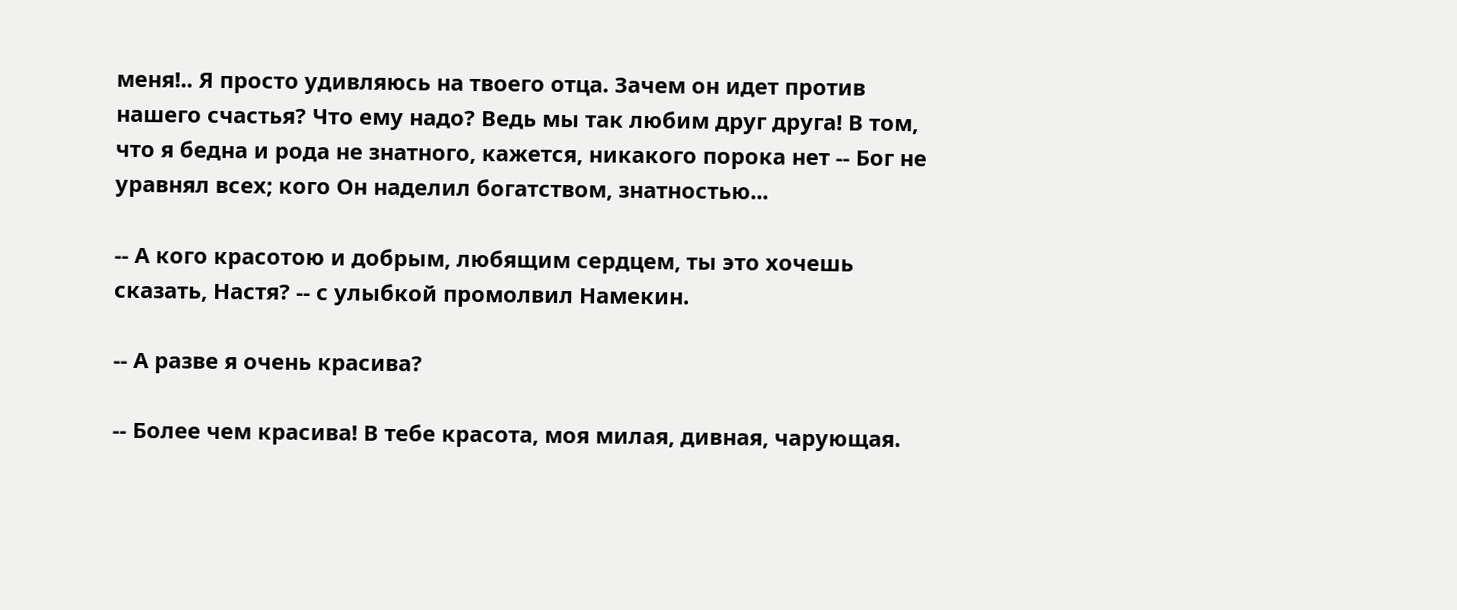меня!.. Я просто удивляюсь на твоего отца. Зачем он идет против нашего счастья? Что ему надо? Ведь мы так любим друг друга! В том, что я бедна и рода не знатного, кажется, никакого порока нет -- Бог не уравнял всех; кого Он наделил богатством, знатностью...

-- А кого красотою и добрым, любящим сердцем, ты это хочешь сказать, Настя? -- с улыбкой промолвил Намекин.

-- А разве я очень красива?

-- Более чем красива! В тебе красота, моя милая, дивная, чарующая.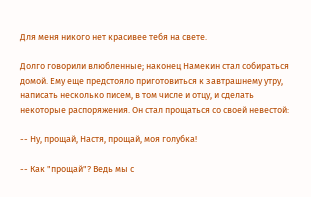Для меня никого нет красивее тебя на свете.

Долго говорили влюбленные; наконец Намекин стал собираться домой. Ему еще предстояло приготовиться к завтрашнему утру, написать несколько писем, в том числе и отцу, и сделать некоторые распоряжения. Он стал прощаться со своей невестой:

-- Ну, прощай, Настя, прощай, моя голубка!

-- Как "прощай"? Ведь мы с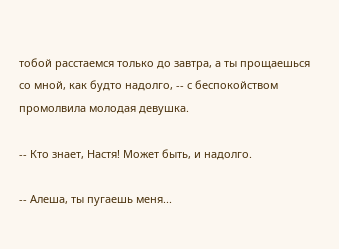тобой расстаемся только до завтра, а ты прощаешься со мной, как будто надолго, -- с беспокойством промолвила молодая девушка.

-- Кто знает, Настя! Может быть, и надолго.

-- Алеша, ты пугаешь меня...